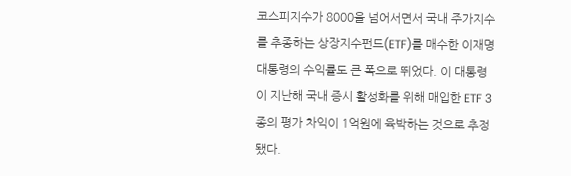코스피지수가 8000을 넘어서면서 국내 주가지수를 추종하는 상장지수펀드(ETF)를 매수한 이재명 대통령의 수익률도 큰 폭으로 뛰었다. 이 대통령이 지난해 국내 증시 활성화를 위해 매입한 ETF 3종의 평가 차익이 1억원에 육박하는 것으로 추정됐다.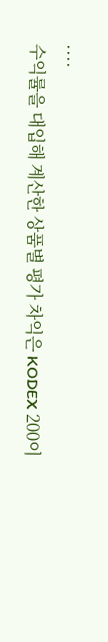....
수익률을 대입해 계산한 상품별 평가 차익은 KODEX 200이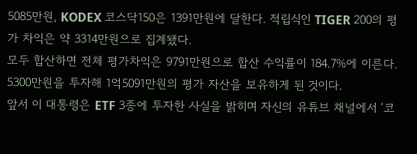5085만원, KODEX 코스닥150은 1391만원에 달한다. 적립식인 TIGER 200의 평가 차익은 약 3314만원으로 집계됐다.
모두 합산하면 전체 평가차익은 9791만원으로 합산 수익률이 184.7%에 이른다. 5300만원을 투자해 1억5091만원의 평가 자산을 보유하게 된 것이다.
앞서 이 대통령은 ETF 3종에 투자한 사실을 밝히며 자신의 유튜브 채널에서 ‘코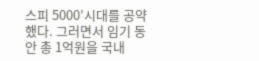스피 5000’시대를 공약했다. 그러면서 임기 동안 총 1억원을 국내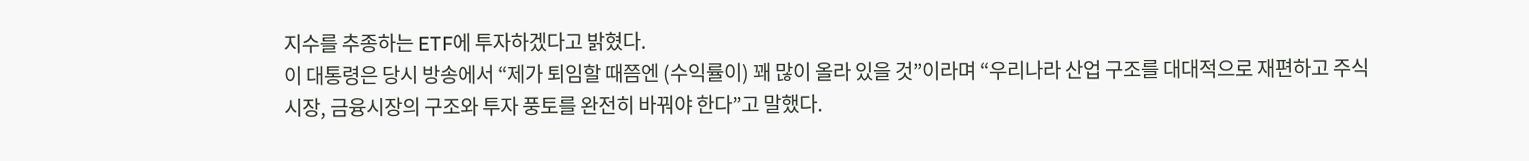지수를 추종하는 ETF에 투자하겠다고 밝혔다.
이 대통령은 당시 방송에서 “제가 퇴임할 때쯤엔 (수익률이) 꽤 많이 올라 있을 것”이라며 “우리나라 산업 구조를 대대적으로 재편하고 주식시장, 금융시장의 구조와 투자 풍토를 완전히 바꿔야 한다”고 말했다.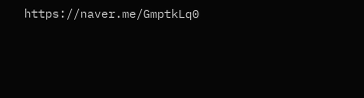https://naver.me/GmptkLq0